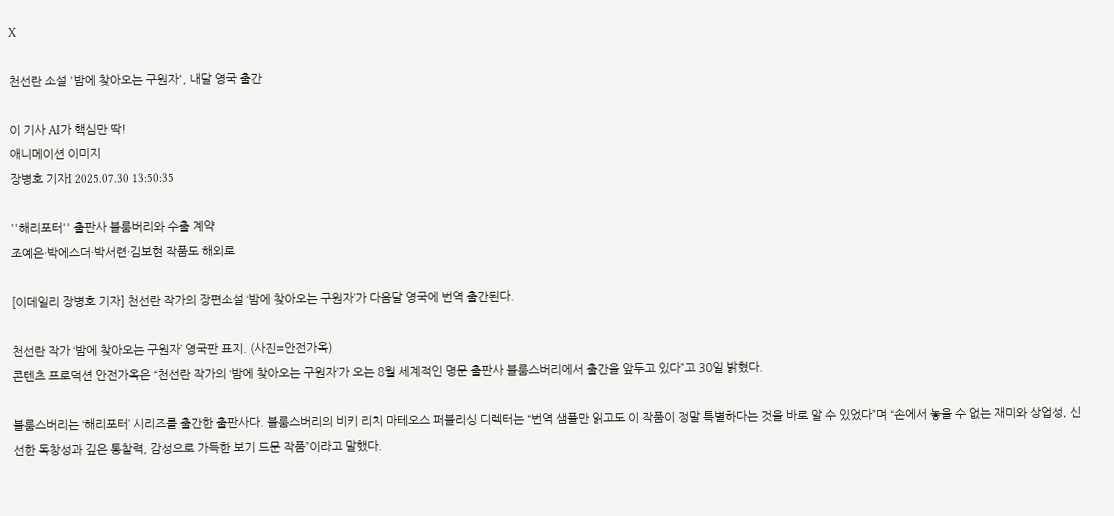X

천선란 소설 '밤에 찾아오는 구원자', 내달 영국 출간

이 기사 AI가 핵심만 딱!
애니메이션 이미지
장병호 기자I 2025.07.30 13:50:35

''해리포터'' 출판사 블룸버리와 수출 계약
조예은·박에스더·박서련·김보현 작품도 해외로

[이데일리 장병호 기자] 천선란 작가의 장편소설 ‘밤에 찾아오는 구원자’가 다음달 영국에 번역 출간된다.

천선란 작가 ‘밤에 찾아오는 구원자’ 영국판 표지. (사진=안전가옥)
콘텐츠 프로덕션 안전가옥은 “천선란 작가의 ‘밤에 찾아오는 구원자’가 오는 8월 세계적인 명문 출판사 블룸스버리에서 출간을 앞두고 있다”고 30일 밝혔다.

블룸스버리는 ‘해리포터’ 시리즈를 출간한 출판사다. 블룸스버리의 비키 리치 마테오스 퍼블리싱 디렉터는 “번역 샘플만 읽고도 이 작품이 정말 특별하다는 것을 바로 알 수 있었다”며 “손에서 놓을 수 없는 재미와 상업성, 신선한 독창성과 깊은 통찰력, 감성으로 가득한 보기 드문 작품”이라고 말했다.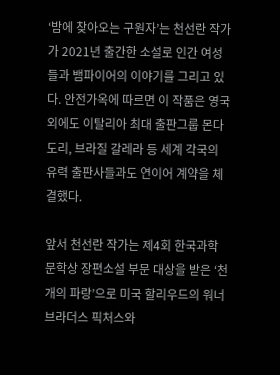‘밤에 찾아오는 구원자’는 천선란 작가가 2021년 출간한 소설로 인간 여성들과 뱀파이어의 이야기를 그리고 있다. 안전가옥에 따르면 이 작품은 영국 외에도 이탈리아 최대 출판그룹 몬다도리, 브라질 갈레라 등 세계 각국의 유력 출판사들과도 연이어 계약을 체결했다.

앞서 천선란 작가는 제4회 한국과학문학상 장편소설 부문 대상을 받은 ‘천 개의 파랑’으로 미국 할리우드의 워너 브라더스 픽처스와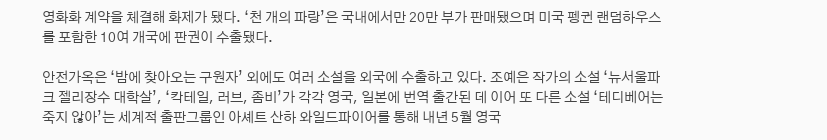영화화 계약을 체결해 화제가 됐다. ‘천 개의 파랑’은 국내에서만 20만 부가 판매됐으며 미국 펭귄 랜덤하우스를 포함한 10여 개국에 판권이 수출됐다.

안전가옥은 ‘밤에 찾아오는 구원자’ 외에도 여러 소설을 외국에 수출하고 있다. 조예은 작가의 소설 ‘뉴서울파크 젤리장수 대학살’, ‘칵테일, 러브, 좀비’가 각각 영국, 일본에 번역 출간된 데 이어 또 다른 소설 ‘테디베어는 죽지 않아’는 세계적 출판그룹인 아셰트 산하 와일드파이어를 통해 내년 5월 영국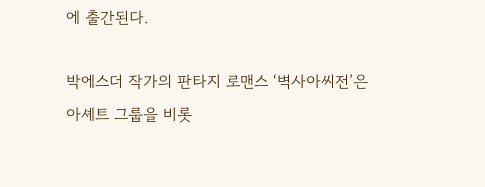에 출간된다.

박에스더 작가의 판타지 로맨스 ‘벽사아씨전’은 아셰트 그룹을 비롯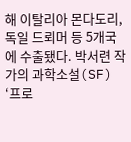해 이탈리아 몬다도리, 독일 드뢰머 등 5개국에 수출됐다. 박서련 작가의 과학소설(SF) ‘프로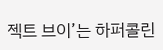젝트 브이’는 하퍼콜린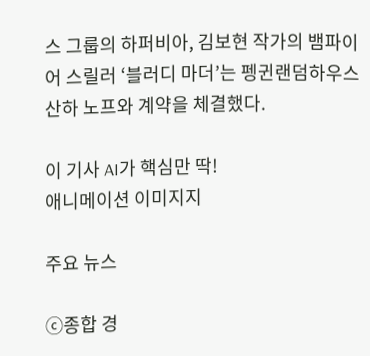스 그룹의 하퍼비아, 김보현 작가의 뱀파이어 스릴러 ‘블러디 마더’는 펭귄랜덤하우스 산하 노프와 계약을 체결했다.

이 기사 AI가 핵심만 딱!
애니메이션 이미지지

주요 뉴스

ⓒ종합 경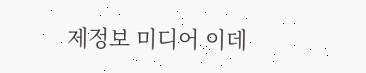제정보 미디어 이데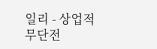일리 - 상업적 무단전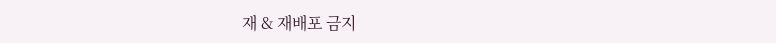재 & 재배포 금지